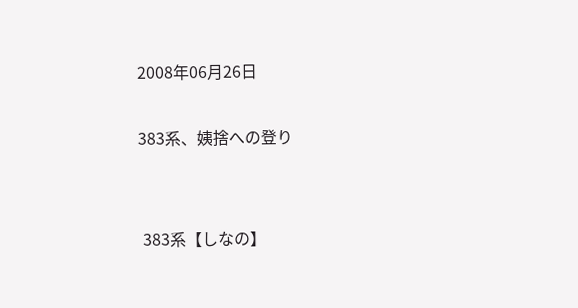2008年06月26日

383系、姨捨への登り


 383系【しなの】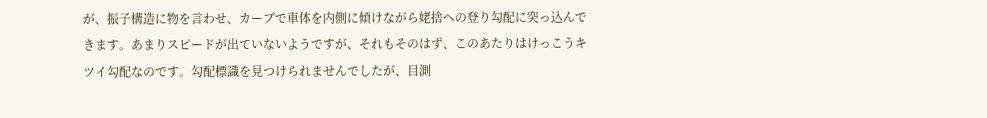が、振子構造に物を言わせ、カーブで車体を内側に傾けながら姥捨への登り勾配に突っ込んできます。あまりスピードが出ていないようですが、それもそのはず、このあたりはけっこうキツイ勾配なのです。勾配標識を見つけられませんでしたが、目測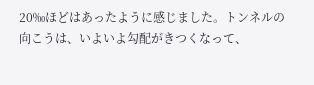20‰ほどはあったように感じました。トンネルの向こうは、いよいよ勾配がきつくなって、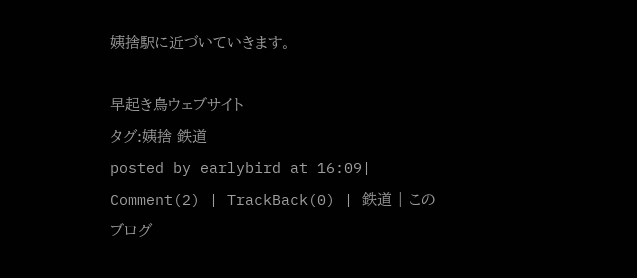姨捨駅に近づいていきます。

早起き鳥ウェブサイト
タグ:姨捨 鉄道
posted by earlybird at 16:09| Comment(2) | TrackBack(0) | 鉄道 | このブログ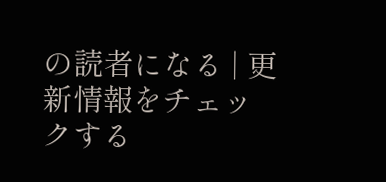の読者になる | 更新情報をチェックする